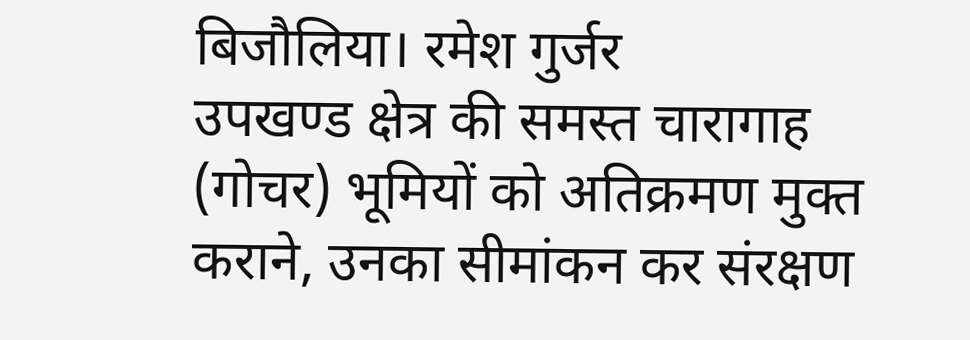बिजौलिया। रमेश गुर्जर
उपखण्ड क्षेत्र की समस्त चारागाह (गोचर) भूमियों को अतिक्रमण मुक्त कराने, उनका सीमांकन कर संरक्षण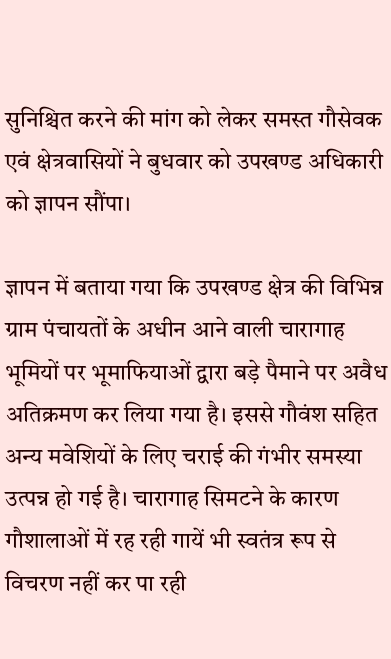सुनिश्चित करने की मांग को लेकर समस्त गौसेवक एवं क्षेत्रवासियों ने बुधवार को उपखण्ड अधिकारी को ज्ञापन सौंपा।

ज्ञापन में बताया गया कि उपखण्ड क्षेत्र की विभिन्न ग्राम पंचायतों के अधीन आने वाली चारागाह भूमियों पर भूमाफियाओं द्वारा बड़े पैमाने पर अवैध अतिक्रमण कर लिया गया है। इससे गौवंश सहित अन्य मवेशियों के लिए चराई की गंभीर समस्या उत्पन्न हो गई है। चारागाह सिमटने के कारण गौशालाओं में रह रही गायें भी स्वतंत्र रूप से विचरण नहीं कर पा रही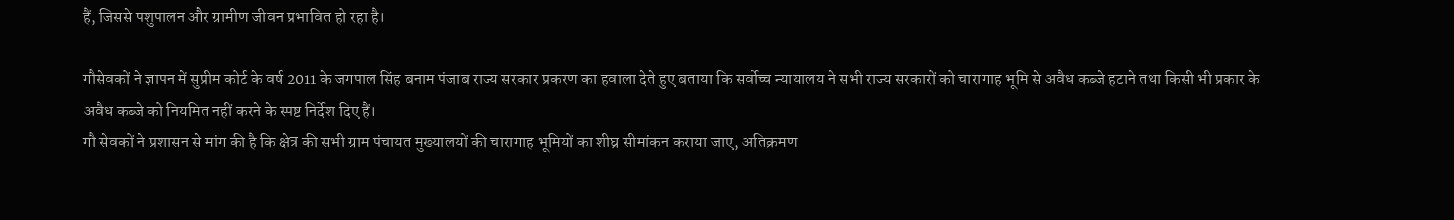हैं, जिससे पशुपालन और ग्रामीण जीवन प्रभावित हो रहा है।

गौसेवकों ने ज्ञापन में सुप्रीम कोर्ट के वर्ष 2011 के जगपाल सिंह बनाम पंजाब राज्य सरकार प्रकरण का हवाला देते हुए बताया कि सर्वोच्च न्यायालय ने सभी राज्य सरकारों को चारागाह भूमि से अवैध कब्जे हटाने तथा किसी भी प्रकार के अवैध कब्जे को नियमित नहीं करने के स्पष्ट निर्देश दिए हैं।
गौ सेवकों ने प्रशासन से मांग की है कि क्षेत्र की सभी ग्राम पंचायत मुख्यालयों की चारागाह भूमियों का शीघ्र सीमांकन कराया जाए, अतिक्रमण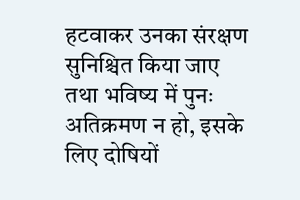हटवाकर उनका संरक्षण सुनिश्चित किया जाए तथा भविष्य में पुनः अतिक्रमण न हो, इसके लिए दोषियों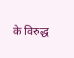के विरुद्ध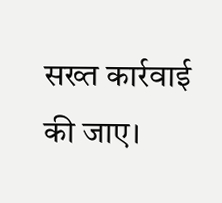सख्त कार्रवाई की जाए।